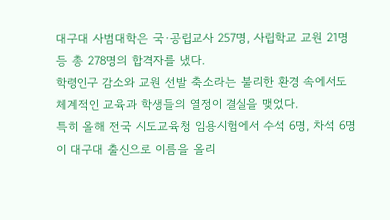대구대 사범대학은 국·공립교사 257명, 사립학교 교원 21명 등 총 278명의 합격자를 냈다.
학령인구 감소와 교원 선발 축소라는 불리한 환경 속에서도 체계적인 교육과 학생들의 열정이 결실을 맺었다.
특히 올해 전국 시도교육청 임용시험에서 수석 6명, 차석 6명이 대구대 출신으로 이름을 올리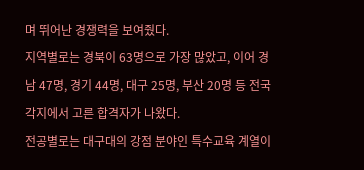며 뛰어난 경쟁력을 보여줬다.
지역별로는 경북이 63명으로 가장 많았고, 이어 경남 47명, 경기 44명, 대구 25명, 부산 20명 등 전국 각지에서 고른 합격자가 나왔다.
전공별로는 대구대의 강점 분야인 특수교육 계열이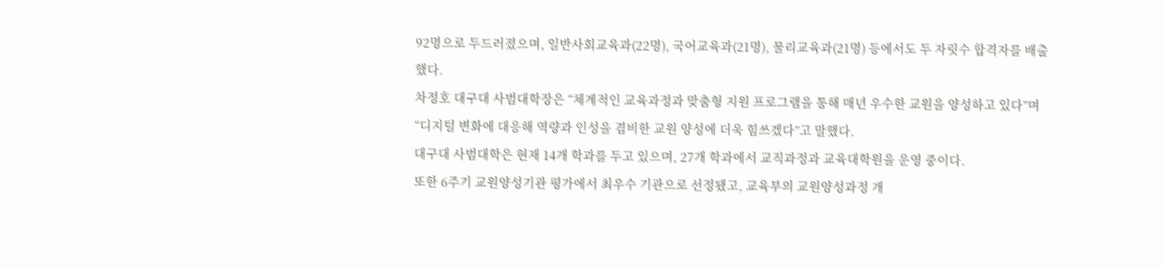92명으로 두드러졌으며, 일반사회교육과(22명), 국어교육과(21명), 물리교육과(21명) 등에서도 두 자릿수 합격자를 배출했다.
차정호 대구대 사범대학장은 “체계적인 교육과정과 맞춤형 지원 프로그램을 통해 매년 우수한 교원을 양성하고 있다”며 “디지털 변화에 대응해 역량과 인성을 겸비한 교원 양성에 더욱 힘쓰겠다”고 말했다.
대구대 사범대학은 현재 14개 학과를 두고 있으며, 27개 학과에서 교직과정과 교육대학원을 운영 중이다.
또한 6주기 교원양성기관 평가에서 최우수 기관으로 선정됐고, 교육부의 교원양성과정 개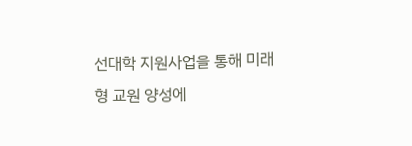선대학 지원사업을 통해 미래형 교원 양성에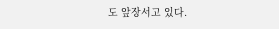도 앞장서고 있다.